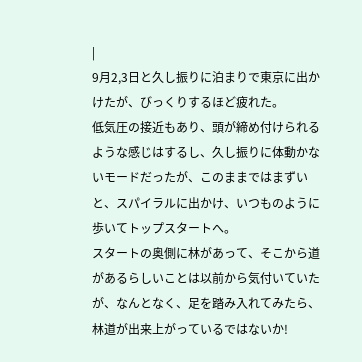|
9月2,3日と久し振りに泊まりで東京に出かけたが、びっくりするほど疲れた。
低気圧の接近もあり、頭が締め付けられるような感じはするし、久し振りに体動かないモードだったが、このままではまずいと、スパイラルに出かけ、いつものように歩いてトップスタートへ。
スタートの奥側に林があって、そこから道があるらしいことは以前から気付いていたが、なんとなく、足を踏み入れてみたら、林道が出来上がっているではないか!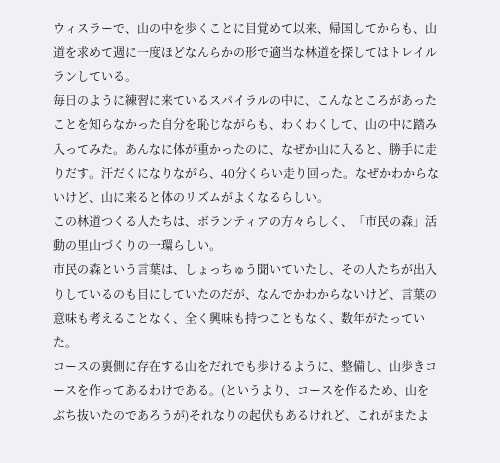ウィスラーで、山の中を歩くことに目覚めて以来、帰国してからも、山道を求めて週に一度ほどなんらかの形で適当な林道を探してはトレイルランしている。
毎日のように練習に来ているスパイラルの中に、こんなところがあったことを知らなかった自分を恥じながらも、わくわくして、山の中に踏み入ってみた。あんなに体が重かったのに、なぜか山に入ると、勝手に走りだす。汗だくになりながら、40分くらい走り回った。なぜかわからないけど、山に来ると体のリズムがよくなるらしい。
この林道つくる人たちは、ボランティアの方々らしく、「市民の森」活動の里山づくりの一環らしい。
市民の森という言葉は、しょっちゅう聞いていたし、その人たちが出入りしているのも目にしていたのだが、なんでかわからないけど、言葉の意味も考えることなく、全く興味も持つこともなく、数年がたっていた。
コースの裏側に存在する山をだれでも歩けるように、整備し、山歩きコースを作ってあるわけである。(というより、コースを作るため、山をぶち抜いたのであろうが)それなりの起伏もあるけれど、これがまたよ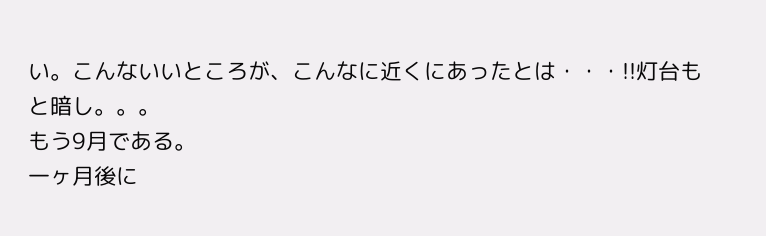い。こんないいところが、こんなに近くにあったとは・・・!!灯台もと暗し。。。
もう9月である。
一ヶ月後に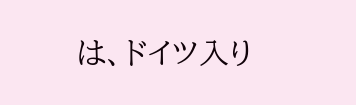は、ドイツ入り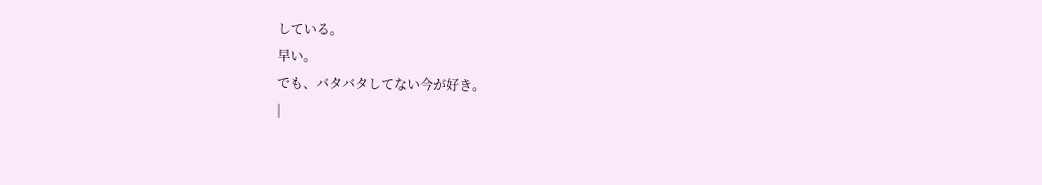している。
早い。
でも、バタバタしてない今が好き。
|